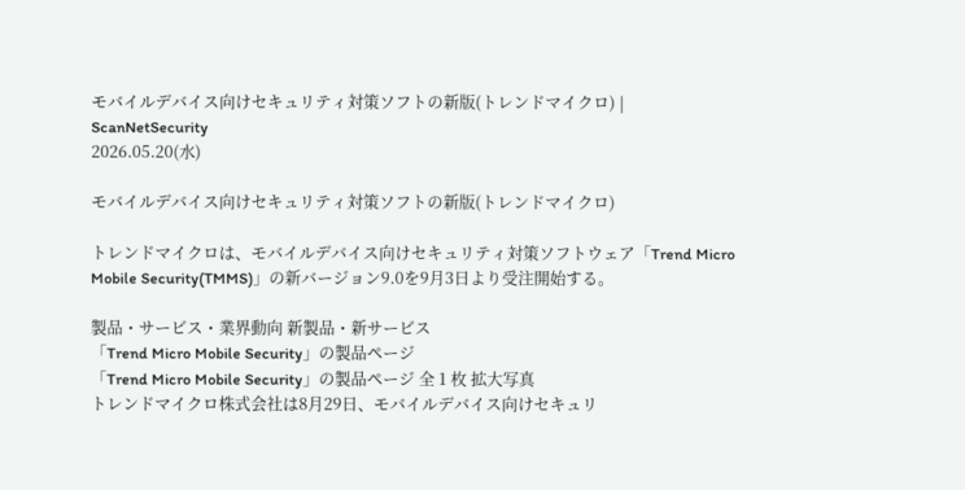モバイルデバイス向けセキュリティ対策ソフトの新版(トレンドマイクロ) | ScanNetSecurity
2026.05.20(水)

モバイルデバイス向けセキュリティ対策ソフトの新版(トレンドマイクロ)

トレンドマイクロは、モバイルデバイス向けセキュリティ対策ソフトウェア「Trend Micro Mobile Security(TMMS)」の新バージョン9.0を9月3日より受注開始する。

製品・サービス・業界動向 新製品・新サービス
「Trend Micro Mobile Security」の製品ページ
「Trend Micro Mobile Security」の製品ページ 全 1 枚 拡大写真
トレンドマイクロ株式会社は8月29日、モバイルデバイス向けセキュリ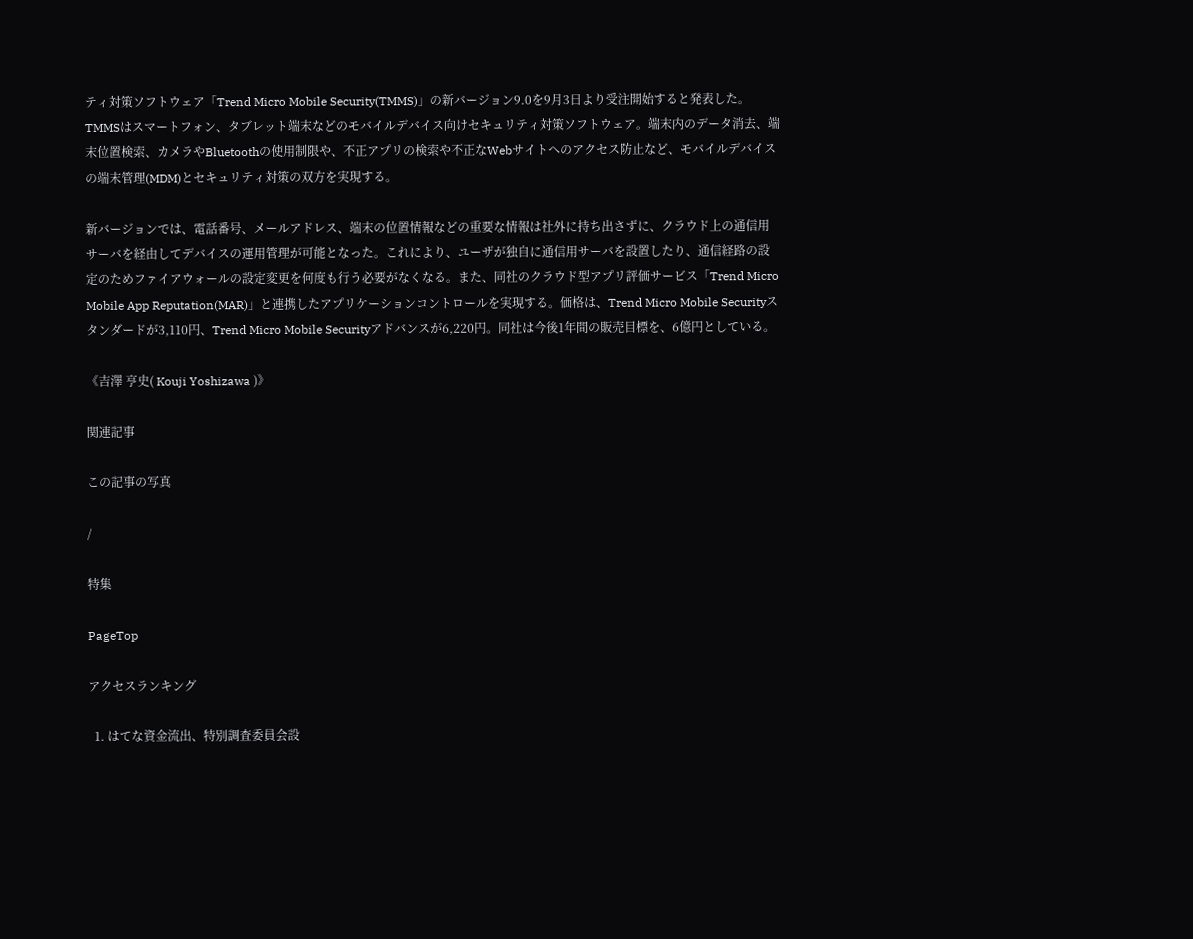ティ対策ソフトウェア「Trend Micro Mobile Security(TMMS)」の新バージョン9.0を9月3日より受注開始すると発表した。TMMSはスマートフォン、タブレット端末などのモバイルデバイス向けセキュリティ対策ソフトウェア。端末内のデータ消去、端末位置検索、カメラやBluetoothの使用制限や、不正アプリの検索や不正なWebサイトへのアクセス防止など、モバイルデバイスの端末管理(MDM)とセキュリティ対策の双方を実現する。

新バージョンでは、電話番号、メールアドレス、端末の位置情報などの重要な情報は社外に持ち出さずに、クラウド上の通信用サーバを経由してデバイスの運用管理が可能となった。これにより、ユーザが独自に通信用サーバを設置したり、通信経路の設定のためファイアウォールの設定変更を何度も行う必要がなくなる。また、同社のクラウド型アプリ評価サービス「Trend Micro Mobile App Reputation(MAR)」と連携したアプリケーションコントロールを実現する。価格は、Trend Micro Mobile Securityスタンダードが3,110円、Trend Micro Mobile Securityアドバンスが6,220円。同社は今後1年間の販売目標を、6億円としている。

《吉澤 亨史( Kouji Yoshizawa )》

関連記事

この記事の写真

/

特集

PageTop

アクセスランキング

  1. はてな資金流出、特別調査委員会設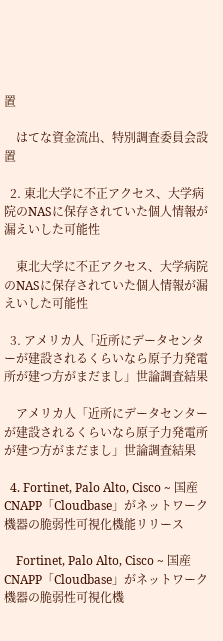置

    はてな資金流出、特別調査委員会設置

  2. 東北大学に不正アクセス、大学病院のNASに保存されていた個人情報が漏えいした可能性

    東北大学に不正アクセス、大学病院のNASに保存されていた個人情報が漏えいした可能性

  3. アメリカ人「近所にデータセンターが建設されるくらいなら原子力発電所が建つ方がまだまし」世論調査結果

    アメリカ人「近所にデータセンターが建設されるくらいなら原子力発電所が建つ方がまだまし」世論調査結果

  4. Fortinet, Palo Alto, Cisco ~ 国産CNAPP「Cloudbase」がネットワーク機器の脆弱性可視化機能リリース

    Fortinet, Palo Alto, Cisco ~ 国産CNAPP「Cloudbase」がネットワーク機器の脆弱性可視化機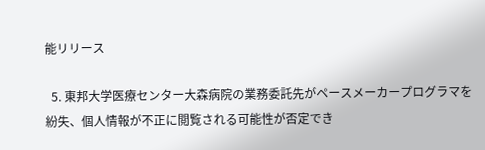能リリース

  5. 東邦大学医療センター大森病院の業務委託先がペースメーカープログラマを紛失、個人情報が不正に閲覧される可能性が否定でき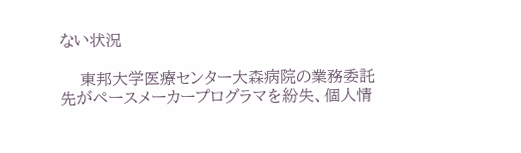ない状況

    東邦大学医療センター大森病院の業務委託先がペースメーカープログラマを紛失、個人情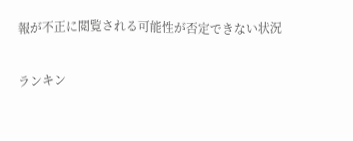報が不正に閲覧される可能性が否定できない状況

ランキン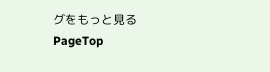グをもっと見る
PageTop